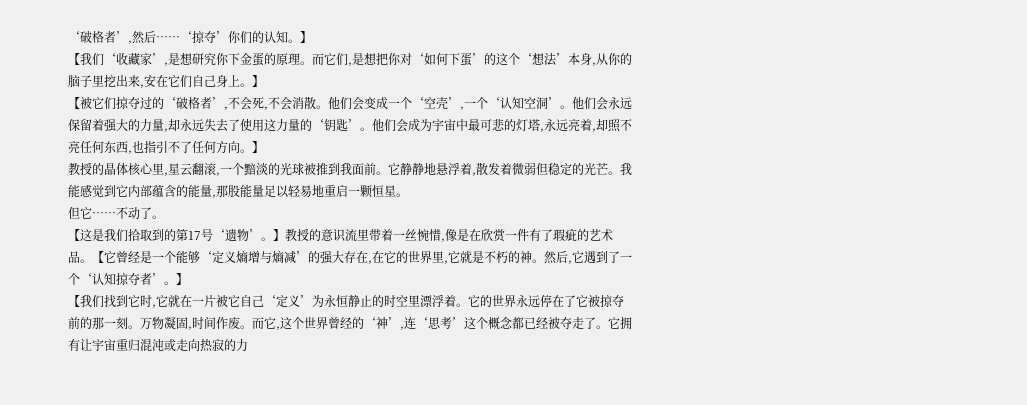‘破格者’,然后……‘掠夺’你们的认知。】
【我们‘收藏家’,是想研究你下金蛋的原理。而它们,是想把你对‘如何下蛋’的这个‘想法’本身,从你的脑子里挖出来,安在它们自己身上。】
【被它们掠夺过的‘破格者’,不会死,不会消散。他们会变成一个‘空壳’,一个‘认知空洞’。他们会永远保留着强大的力量,却永远失去了使用这力量的‘钥匙’。他们会成为宇宙中最可悲的灯塔,永远亮着,却照不亮任何东西,也指引不了任何方向。】
教授的晶体核心里,星云翻滚,一个黯淡的光球被推到我面前。它静静地悬浮着,散发着微弱但稳定的光芒。我能感觉到它内部蕴含的能量,那股能量足以轻易地重启一颗恒星。
但它……不动了。
【这是我们拾取到的第17号‘遗物’。】教授的意识流里带着一丝惋惜,像是在欣赏一件有了瑕疵的艺术品。【它曾经是一个能够‘定义熵增与熵减’的强大存在,在它的世界里,它就是不朽的神。然后,它遇到了一个‘认知掠夺者’。】
【我们找到它时,它就在一片被它自己‘定义’为永恒静止的时空里漂浮着。它的世界永远停在了它被掠夺前的那一刻。万物凝固,时间作废。而它,这个世界曾经的‘神’,连‘思考’这个概念都已经被夺走了。它拥有让宇宙重归混沌或走向热寂的力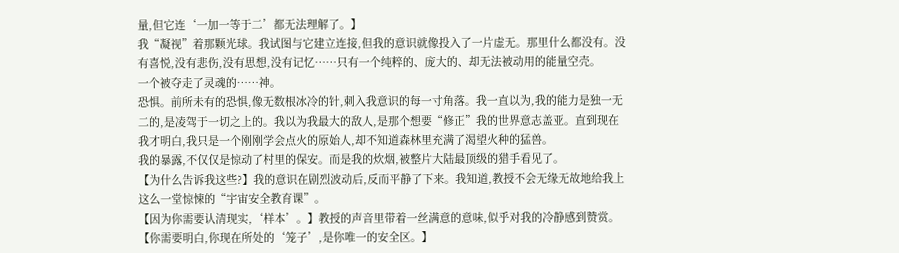量,但它连‘一加一等于二’都无法理解了。】
我“凝视”着那颗光球。我试图与它建立连接,但我的意识就像投入了一片虚无。那里什么都没有。没有喜悦,没有悲伤,没有思想,没有记忆……只有一个纯粹的、庞大的、却无法被动用的能量空壳。
一个被夺走了灵魂的……神。
恐惧。前所未有的恐惧,像无数根冰冷的针,刺入我意识的每一寸角落。我一直以为,我的能力是独一无二的,是凌驾于一切之上的。我以为我最大的敌人,是那个想要“修正”我的世界意志盖亚。直到现在我才明白,我只是一个刚刚学会点火的原始人,却不知道森林里充满了渴望火种的猛兽。
我的暴露,不仅仅是惊动了村里的保安。而是我的炊烟,被整片大陆最顶级的猎手看见了。
【为什么告诉我这些?】我的意识在剧烈波动后,反而平静了下来。我知道,教授不会无缘无故地给我上这么一堂惊悚的“宇宙安全教育课”。
【因为你需要认清现实,‘样本’。】教授的声音里带着一丝满意的意味,似乎对我的冷静感到赞赏。【你需要明白,你现在所处的‘笼子’,是你唯一的安全区。】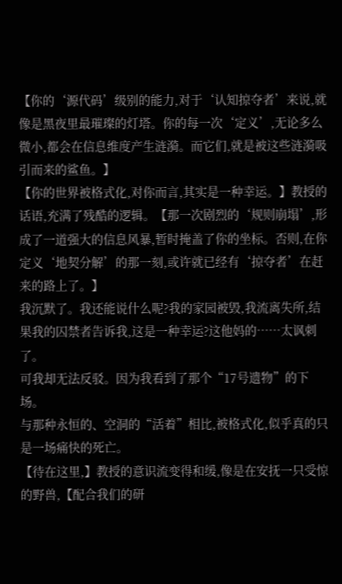【你的‘源代码’级别的能力,对于‘认知掠夺者’来说,就像是黑夜里最璀璨的灯塔。你的每一次‘定义’,无论多么微小,都会在信息维度产生涟漪。而它们,就是被这些涟漪吸引而来的鲨鱼。】
【你的世界被格式化,对你而言,其实是一种幸运。】教授的话语,充满了残酷的逻辑。【那一次剧烈的‘规则崩塌’,形成了一道强大的信息风暴,暂时掩盖了你的坐标。否则,在你定义‘地契分解’的那一刻,或许就已经有‘掠夺者’在赶来的路上了。】
我沉默了。我还能说什么呢?我的家园被毁,我流离失所,结果我的囚禁者告诉我,这是一种幸运?这他妈的……太讽刺了。
可我却无法反驳。因为我看到了那个“17号遗物”的下场。
与那种永恒的、空洞的“活着”相比,被格式化,似乎真的只是一场痛快的死亡。
【待在这里,】教授的意识流变得和缓,像是在安抚一只受惊的野兽,【配合我们的研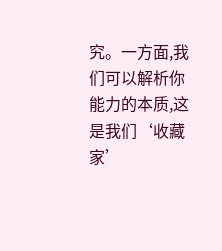究。一方面,我们可以解析你能力的本质,这是我们‘收藏家’